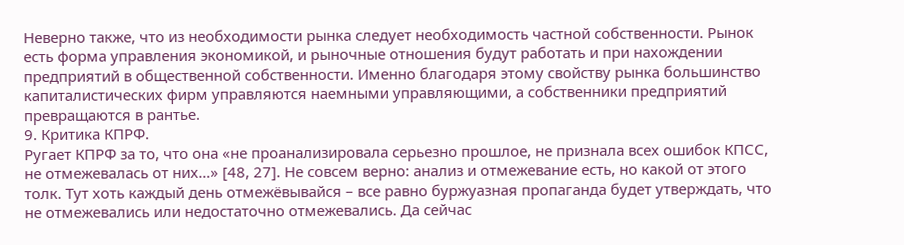Неверно также, что из необходимости рынка следует необходимость частной собственности. Рынок есть форма управления экономикой, и рыночные отношения будут работать и при нахождении предприятий в общественной собственности. Именно благодаря этому свойству рынка большинство капиталистических фирм управляются наемными управляющими, а собственники предприятий превращаются в рантье.
9. Критика КПРФ.
Ругает КПРФ за то, что она «не проанализировала серьезно прошлое, не признала всех ошибок КПСС, не отмежевалась от них…» [48, 27]. Не совсем верно: анализ и отмежевание есть, но какой от этого толк. Тут хоть каждый день отмежёвывайся – все равно буржуазная пропаганда будет утверждать, что не отмежевались или недостаточно отмежевались. Да сейчас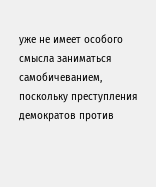уже не имеет особого смысла заниматься самобичеванием, поскольку преступления демократов против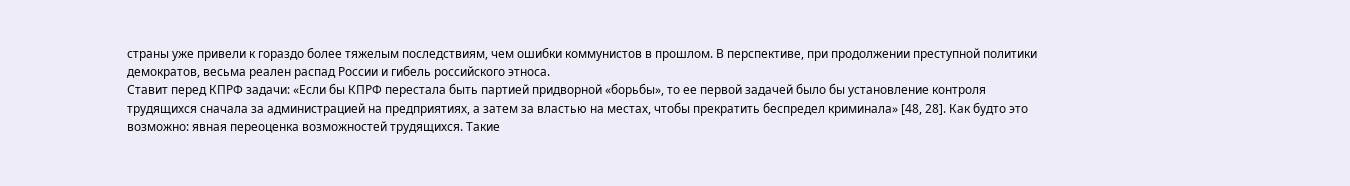страны уже привели к гораздо более тяжелым последствиям, чем ошибки коммунистов в прошлом. В перспективе, при продолжении преступной политики демократов, весьма реален распад России и гибель российского этноса.
Ставит перед КПРФ задачи: «Если бы КПРФ перестала быть партией придворной «борьбы», то ее первой задачей было бы установление контроля трудящихся сначала за администрацией на предприятиях, а затем за властью на местах, чтобы прекратить беспредел криминала» [48, 28]. Как будто это возможно: явная переоценка возможностей трудящихся. Такие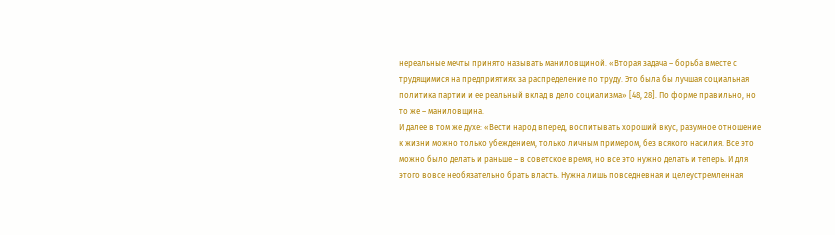нереальные мечты принято называть маниловщиной. «Вторая задача – борьба вместе с трудящимися на предприятиях за распределение по труду. Это была бы лучшая социальная политика партии и ее реальный вклад в дело социализма» [48, 28]. По форме правильно, но то же – маниловщина.
И далее в том же духе: «Вести народ вперед, воспитывать хороший вкус, разумное отношение к жизни можно только убеждением, только личным примером, без всякого насилия. Все это можно было делать и раньше – в советское время, но все это нужно делать и теперь. И для этого вовсе необязательно брать власть. Нужна лишь повседневная и целеустремленная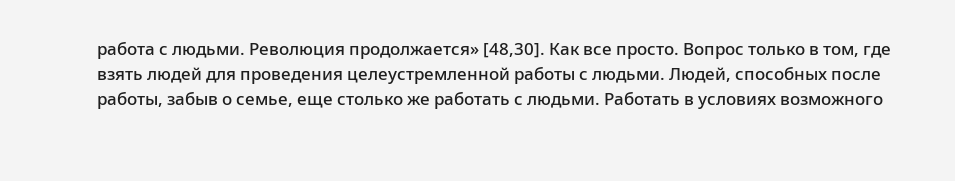работа с людьми. Революция продолжается» [48,30]. Как все просто. Вопрос только в том, где взять людей для проведения целеустремленной работы с людьми. Людей, способных после работы, забыв о семье, еще столько же работать с людьми. Работать в условиях возможного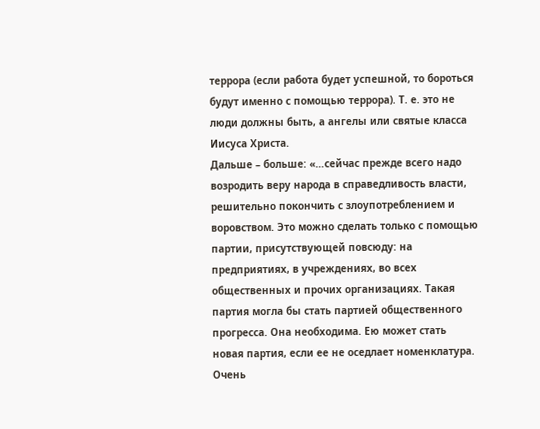террора (если работа будет успешной, то бороться будут именно с помощью террора). Т. е. это не люди должны быть, а ангелы или святые класса Иисуса Христа.
Дальше – больше: «…сейчас прежде всего надо возродить веру народа в справедливость власти, решительно покончить с злоупотреблением и воровством. Это можно сделать только с помощью партии, присутствующей повсюду: на предприятиях, в учреждениях, во всех общественных и прочих организациях. Такая партия могла бы стать партией общественного прогресса. Она необходима. Ею может стать новая партия, если ее не оседлает номенклатура. Очень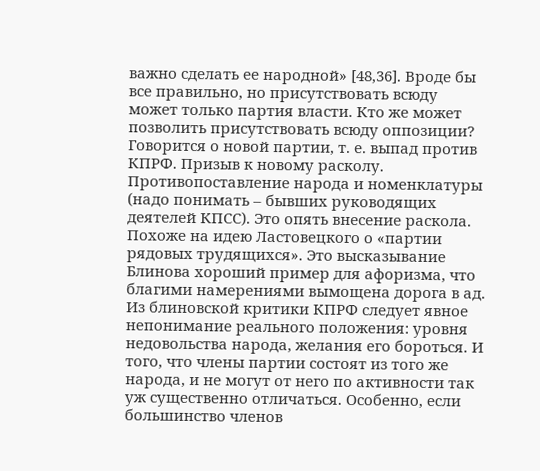важно сделать ее народной» [48,36]. Вроде бы все правильно, но присутствовать всюду может только партия власти. Кто же может позволить присутствовать всюду оппозиции? Говорится о новой партии, т. е. выпад против КПРФ. Призыв к новому расколу. Противопоставление народа и номенклатуры (надо понимать – бывших руководящих деятелей КПСС). Это опять внесение раскола. Похоже на идею Ластовецкого о «партии рядовых трудящихся». Это высказывание Блинова хороший пример для афоризма, что благими намерениями вымощена дорога в ад.
Из блиновской критики КПРФ следует явное непонимание реального положения: уровня недовольства народа, желания его бороться. И того, что члены партии состоят из того же народа, и не могут от него по активности так уж существенно отличаться. Особенно, если большинство членов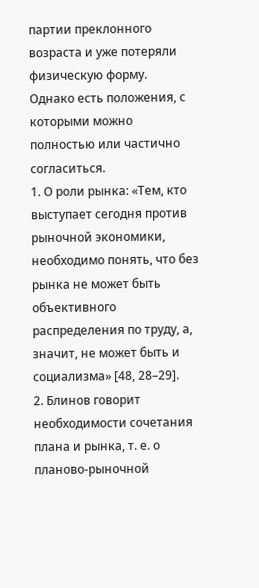партии преклонного возраста и уже потеряли физическую форму.
Однако есть положения, с которыми можно полностью или частично согласиться.
1. О роли рынка: «Тем, кто выступает сегодня против рыночной экономики, необходимо понять, что без рынка не может быть объективного распределения по труду, а, значит, не может быть и социализма» [48, 28–29].
2. Блинов говорит необходимости сочетания плана и рынка, т. е. о планово-рыночной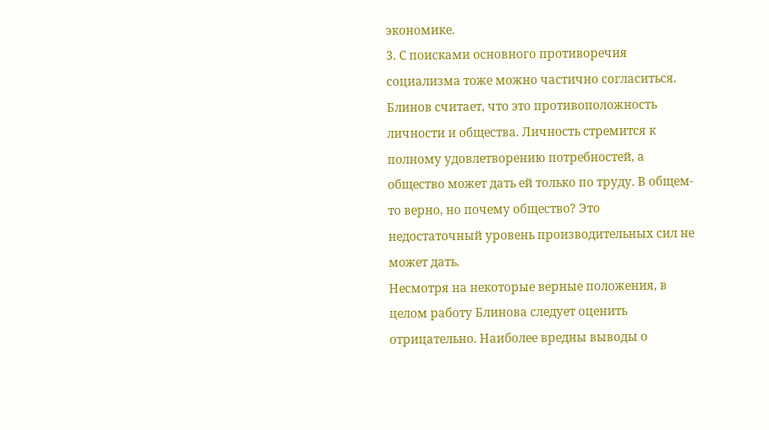экономике.
3. С поисками основного противоречия социализма тоже можно частично согласиться. Блинов считает, что это противоположность личности и общества. Личность стремится к полному удовлетворению потребностей, а общество может дать ей только по труду. В общем-то верно, но почему общество? Это недостаточный уровень производительных сил не может дать.
Несмотря на некоторые верные положения, в целом работу Блинова следует оценить отрицательно. Наиболее вредны выводы о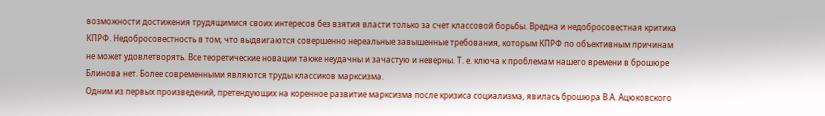возможности достижения трудящимися своих интересов без взятия власти только за счет классовой борьбы. Вредна и недобросовестная критика КПРФ. Недобросовестность в том, что выдвигаются совершенно нереальные завышенные требования, которым КПРФ по объективным причинам не может удовлетворять. Все теоретические новации также неудачны и зачастую и неверны. Т. е. ключа к проблемам нашего времени в брошюре Блинова нет. Более современными являются труды классиков марксизма.
Одним из первых произведений, претендующих на коренное развитие марксизма после кризиса социализма, явилась брошюра В.А. Ацюковского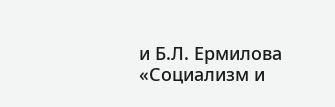и Б.Л. Ермилова «Социализм и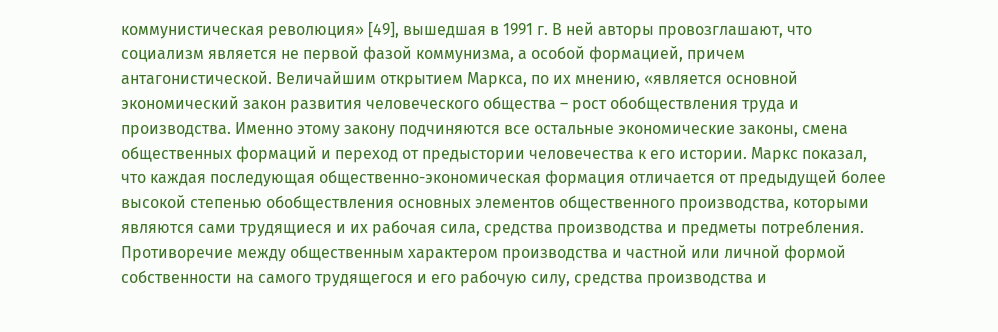коммунистическая революция» [49], вышедшая в 1991 г. В ней авторы провозглашают, что социализм является не первой фазой коммунизма, а особой формацией, причем антагонистической. Величайшим открытием Маркса, по их мнению, «является основной экономический закон развития человеческого общества – рост обобществления труда и производства. Именно этому закону подчиняются все остальные экономические законы, смена общественных формаций и переход от предыстории человечества к его истории. Маркс показал, что каждая последующая общественно-экономическая формация отличается от предыдущей более высокой степенью обобществления основных элементов общественного производства, которыми являются сами трудящиеся и их рабочая сила, средства производства и предметы потребления. Противоречие между общественным характером производства и частной или личной формой собственности на самого трудящегося и его рабочую силу, средства производства и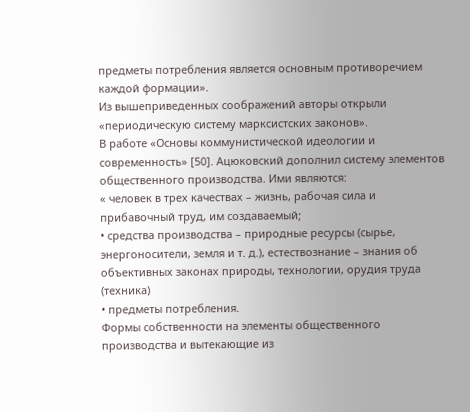предметы потребления является основным противоречием каждой формации».
Из вышеприведенных соображений авторы открыли «периодическую систему марксистских законов».
В работе «Основы коммунистической идеологии и современность» [50]. Ацюковский дополнил систему элементов общественного производства. Ими являются:
« человек в трех качествах – жизнь, рабочая сила и прибавочный труд, им создаваемый;
• средства производства – природные ресурсы (сырье, энергоносители, земля и т. д.), естествознание – знания об объективных законах природы, технологии, орудия труда (техника)
• предметы потребления.
Формы собственности на элементы общественного производства и вытекающие из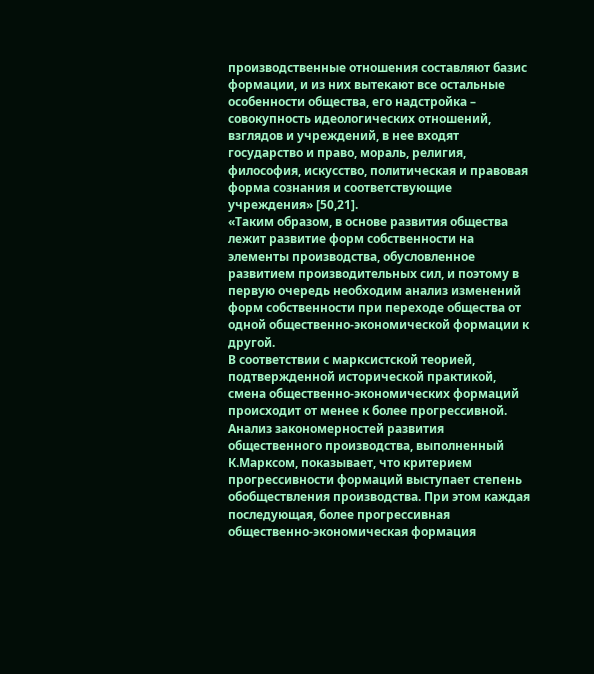производственные отношения составляют базис формации, и из них вытекают все остальные особенности общества, его надстройка – совокупность идеологических отношений, взглядов и учреждений, в нее входят государство и право, мораль, религия, философия, искусство, политическая и правовая форма сознания и соответствующие учреждения» [50,21].
«Таким образом, в основе развития общества лежит развитие форм собственности на элементы производства, обусловленное развитием производительных сил, и поэтому в первую очередь необходим анализ изменений форм собственности при переходе общества от одной общественно-экономической формации к другой.
В соответствии с марксистской теорией, подтвержденной исторической практикой, смена общественно-экономических формаций происходит от менее к более прогрессивной. Анализ закономерностей развития общественного производства, выполненный К.Марксом, показывает, что критерием прогрессивности формаций выступает степень обобществления производства. При этом каждая последующая, более прогрессивная общественно-экономическая формация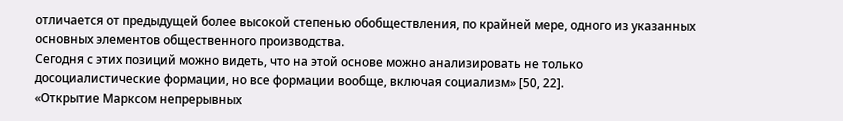отличается от предыдущей более высокой степенью обобществления, по крайней мере, одного из указанных основных элементов общественного производства.
Сегодня с этих позиций можно видеть, что на этой основе можно анализировать не только досоциалистические формации, но все формации вообще, включая социализм» [50, 22].
«Открытие Марксом непрерывных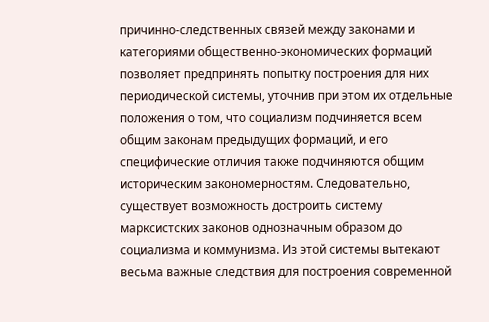причинно-следственных связей между законами и категориями общественно-экономических формаций позволяет предпринять попытку построения для них периодической системы, уточнив при этом их отдельные положения о том, что социализм подчиняется всем общим законам предыдущих формаций, и его специфические отличия также подчиняются общим историческим закономерностям. Следовательно, существует возможность достроить систему марксистских законов однозначным образом до социализма и коммунизма. Из этой системы вытекают весьма важные следствия для построения современной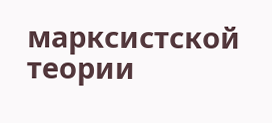марксистской теории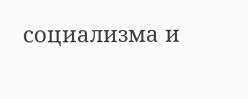социализма и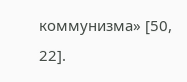коммунизма» [50, 22].